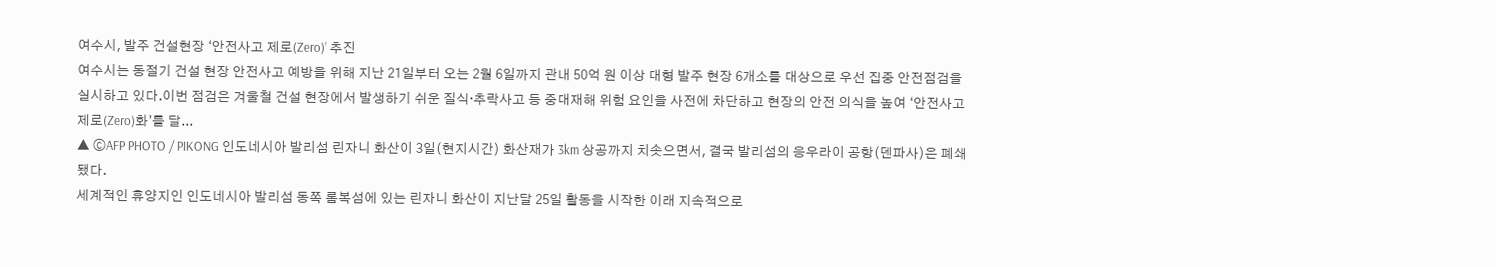여수시, 발주 건설현장 ‘안전사고 제로(Zero)’ 추진
여수시는 동절기 건설 현장 안전사고 예방을 위해 지난 21일부터 오는 2월 6일까지 관내 50억 원 이상 대형 발주 현장 6개소를 대상으로 우선 집중 안전점검을 실시하고 있다.이번 점검은 겨울철 건설 현장에서 발생하기 쉬운 질식·추락사고 등 중대재해 위험 요인을 사전에 차단하고 현장의 안전 의식을 높여 ‘안전사고 제로(Zero)화’를 달...
▲ ⓒAFP PHOTO / PIKONG 인도네시아 발리섬 린자니 화산이 3일(현지시간) 화산재가 3km 상공까지 치솟으면서, 결국 발리섬의 응우라이 공항(덴파사)은 폐쇄됐다.
세계적인 휴양지인 인도네시아 발리섬 동쪽 롬복섬에 있는 린자니 화산이 지난달 25일 활동을 시작한 이래 지속적으로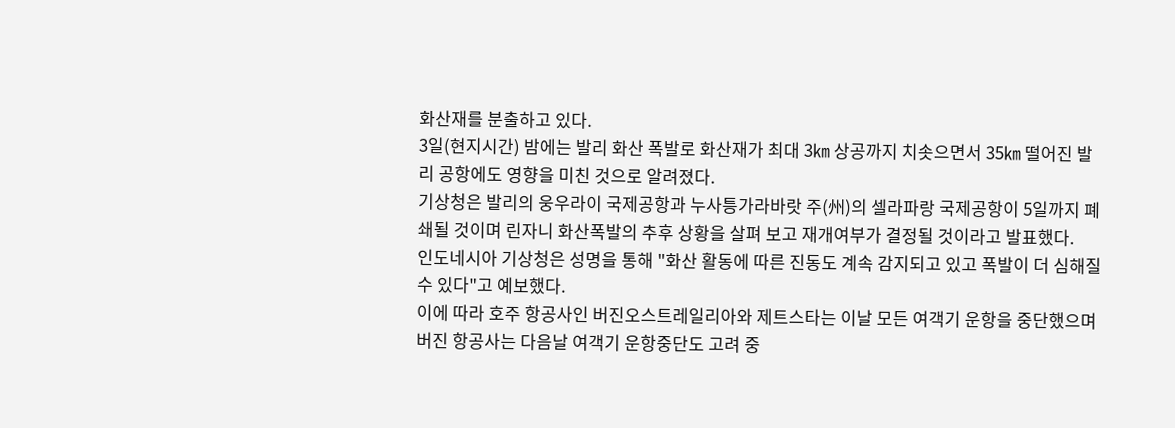화산재를 분출하고 있다.
3일(현지시간) 밤에는 발리 화산 폭발로 화산재가 최대 3㎞ 상공까지 치솟으면서 35㎞ 떨어진 발리 공항에도 영향을 미친 것으로 알려졌다.
기상청은 발리의 웅우라이 국제공항과 누사틍가라바랏 주(州)의 셀라파랑 국제공항이 5일까지 폐쇄될 것이며 린자니 화산폭발의 추후 상황을 살펴 보고 재개여부가 결정될 것이라고 발표했다.
인도네시아 기상청은 성명을 통해 "화산 활동에 따른 진동도 계속 감지되고 있고 폭발이 더 심해질 수 있다"고 예보했다.
이에 따라 호주 항공사인 버진오스트레일리아와 제트스타는 이날 모든 여객기 운항을 중단했으며 버진 항공사는 다음날 여객기 운항중단도 고려 중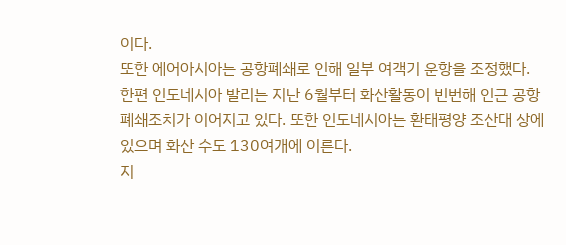이다.
또한 에어아시아는 공항폐쇄로 인해 일부 여객기 운항을 조정했다.
한편 인도네시아 발리는 지난 6월부터 화산활동이 빈번해 인근 공항 폐쇄조치가 이어지고 있다. 또한 인도네시아는 환태평양 조산대 상에 있으며 화산 수도 130여개에 이른다.
지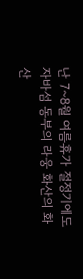난 7~8월 여름휴가 절정기에도 자바섬 동부의 라웅 화산의 화산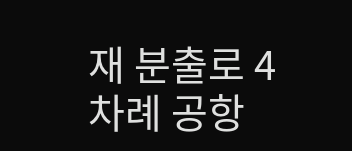재 분출로 4차례 공항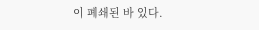이 폐쇄된 바 있다.